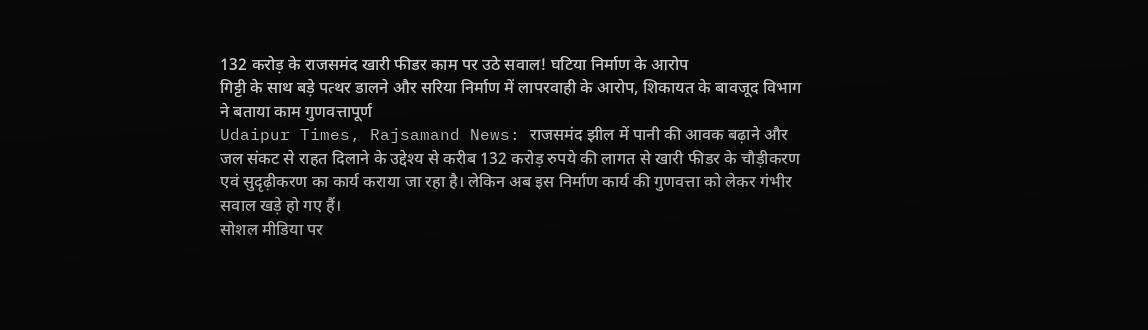132 करोड़ के राजसमंद खारी फीडर काम पर उठे सवाल! घटिया निर्माण के आरोप
गिट्टी के साथ बड़े पत्थर डालने और सरिया निर्माण में लापरवाही के आरोप, शिकायत के बावजूद विभाग ने बताया काम गुणवत्तापूर्ण
Udaipur Times, Rajsamand News: राजसमंद झील में पानी की आवक बढ़ाने और जल संकट से राहत दिलाने के उद्देश्य से करीब 132 करोड़ रुपये की लागत से खारी फीडर के चौड़ीकरण एवं सुदृढ़ीकरण का कार्य कराया जा रहा है। लेकिन अब इस निर्माण कार्य की गुणवत्ता को लेकर गंभीर सवाल खड़े हो गए हैं।
सोशल मीडिया पर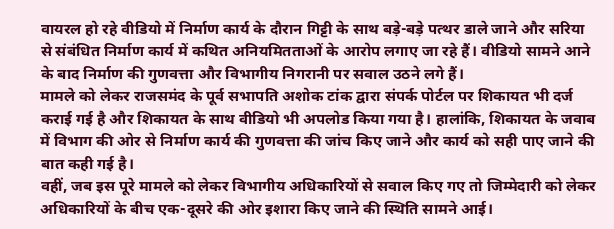वायरल हो रहे वीडियो में निर्माण कार्य के दौरान गिट्टी के साथ बड़े-बड़े पत्थर डाले जाने और सरिया से संबंधित निर्माण कार्य में कथित अनियमितताओं के आरोप लगाए जा रहे हैं। वीडियो सामने आने के बाद निर्माण की गुणवत्ता और विभागीय निगरानी पर सवाल उठने लगे हैं।
मामले को लेकर राजसमंद के पूर्व सभापति अशोक टांक द्वारा संपर्क पोर्टल पर शिकायत भी दर्ज कराई गई है और शिकायत के साथ वीडियो भी अपलोड किया गया है। हालांकि, शिकायत के जवाब में विभाग की ओर से निर्माण कार्य की गुणवत्ता की जांच किए जाने और कार्य को सही पाए जाने की बात कही गई है।
वहीं, जब इस पूरे मामले को लेकर विभागीय अधिकारियों से सवाल किए गए तो जिम्मेदारी को लेकर अधिकारियों के बीच एक-दूसरे की ओर इशारा किए जाने की स्थिति सामने आई।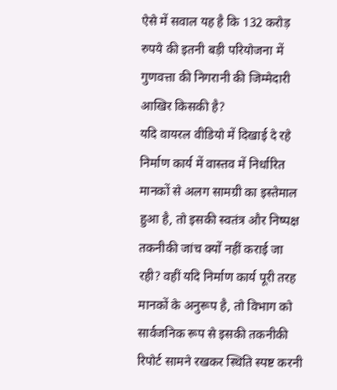ऐसे में सवाल यह है कि 132 करोड़ रुपये की इतनी बड़ी परियोजना में गुणवत्ता की निगरानी की जिम्मेदारी आखिर किसकी है?
यदि वायरल वीडियो में दिखाई दे रहे निर्माण कार्य में वास्तव में निर्धारित मानकों से अलग सामग्री का इस्तेमाल हुआ है, तो इसकी स्वतंत्र और निष्पक्ष तकनीकी जांच क्यों नहीं कराई जा रही? वहीं यदि निर्माण कार्य पूरी तरह मानकों के अनुरूप है, तो विभाग को सार्वजनिक रूप से इसकी तकनीकी रिपोर्ट सामने रखकर स्थिति स्पष्ट करनी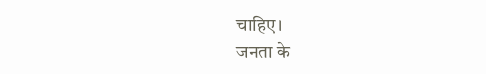चाहिए।
जनता के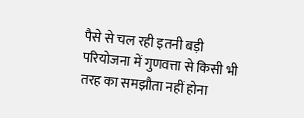पैसे से चल रही इतनी बड़ी परियोजना में गुणवत्ता से किसी भी तरह का समझौता नहीं होना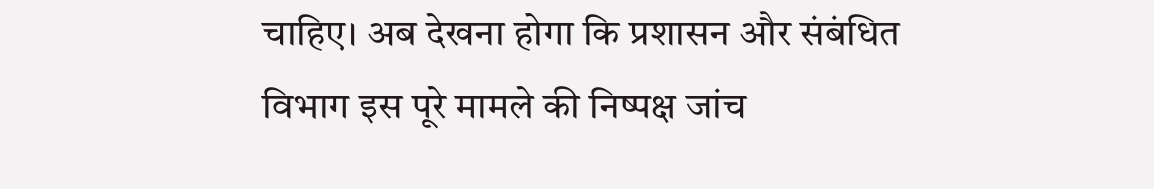चाहिए। अब देखना होगा कि प्रशासन और संबंधित विभाग इस पूरे मामले की निष्पक्ष जांच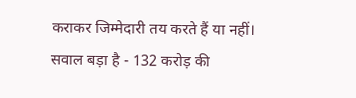कराकर जिम्मेदारी तय करते हैं या नहीं।
सवाल बड़ा है - 132 करोड़ की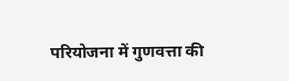परियोजना में गुणवत्ता की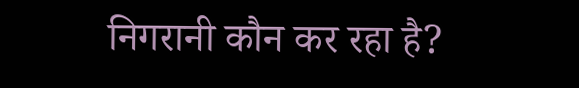निगरानी कौन कर रहा है?